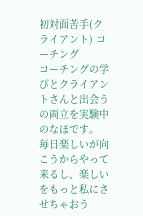初対面苦手(クライアント) コーチング
コーチングの学びとクライアントさんと出会うの両立を実験中のなほです。
毎日楽しいが向こうからやって来るし、楽しいをもっと私にさせちゃおう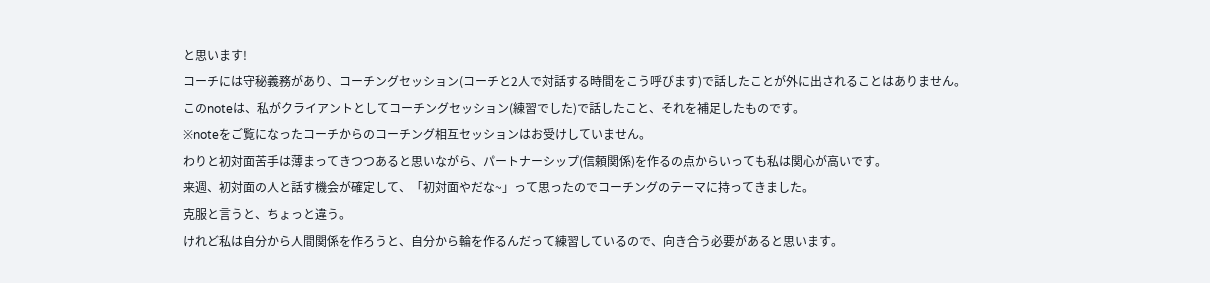と思います!
コーチには守秘義務があり、コーチングセッション(コーチと2人で対話する時間をこう呼びます)で話したことが外に出されることはありません。
このnoteは、私がクライアントとしてコーチングセッション(練習でした)で話したこと、それを補足したものです。
※noteをご覧になったコーチからのコーチング相互セッションはお受けしていません。
わりと初対面苦手は薄まってきつつあると思いながら、パートナーシップ(信頼関係)を作るの点からいっても私は関心が高いです。
来週、初対面の人と話す機会が確定して、「初対面やだな~」って思ったのでコーチングのテーマに持ってきました。
克服と言うと、ちょっと違う。
けれど私は自分から人間関係を作ろうと、自分から輪を作るんだって練習しているので、向き合う必要があると思います。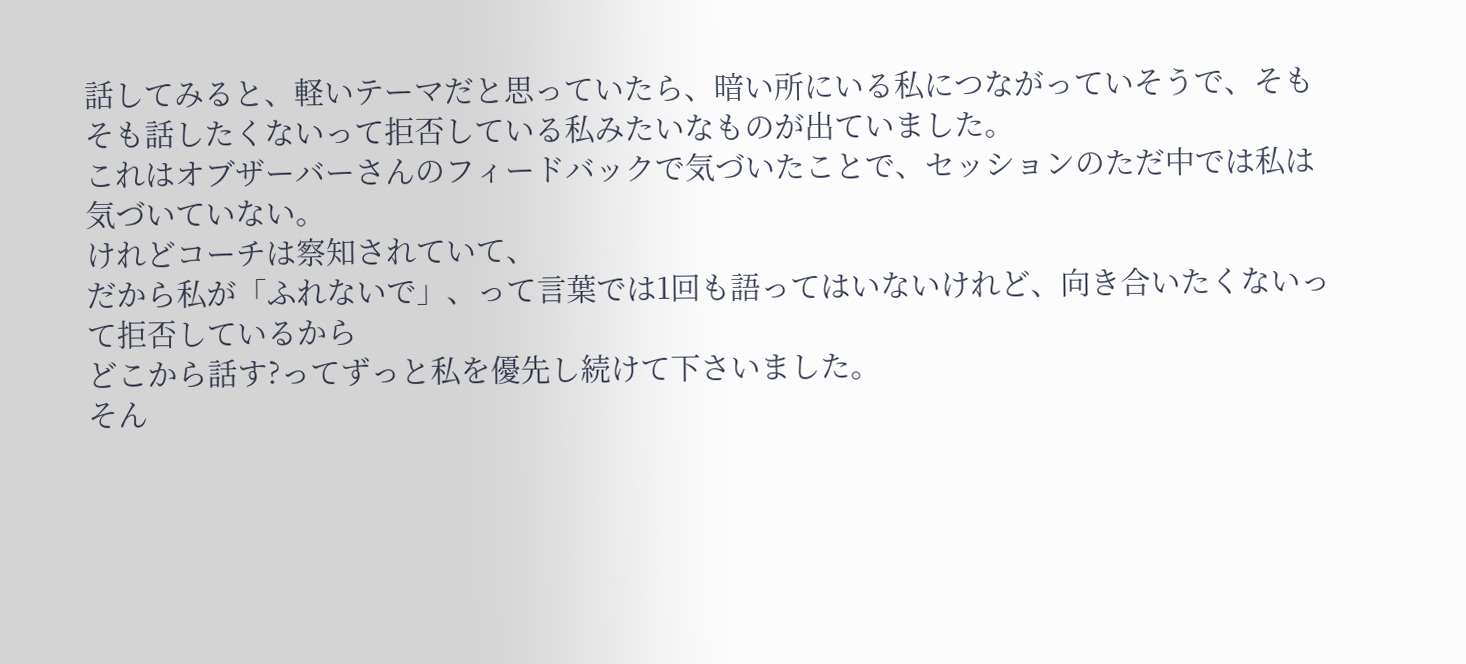話してみると、軽いテーマだと思っていたら、暗い所にいる私につながっていそうで、そもそも話したくないって拒否している私みたいなものが出ていました。
これはオブザーバーさんのフィードバックで気づいたことで、セッションのただ中では私は気づいていない。
けれどコーチは察知されていて、
だから私が「ふれないで」、って言葉では1回も語ってはいないけれど、向き合いたくないって拒否しているから
どこから話す?ってずっと私を優先し続けて下さいました。
そん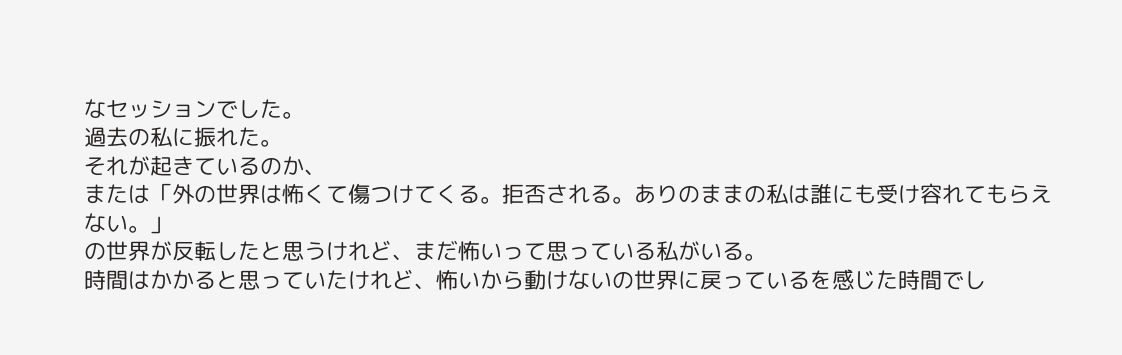なセッションでした。
過去の私に振れた。
それが起きているのか、
または「外の世界は怖くて傷つけてくる。拒否される。ありのままの私は誰にも受け容れてもらえない。」
の世界が反転したと思うけれど、まだ怖いって思っている私がいる。
時間はかかると思っていたけれど、怖いから動けないの世界に戻っているを感じた時間でし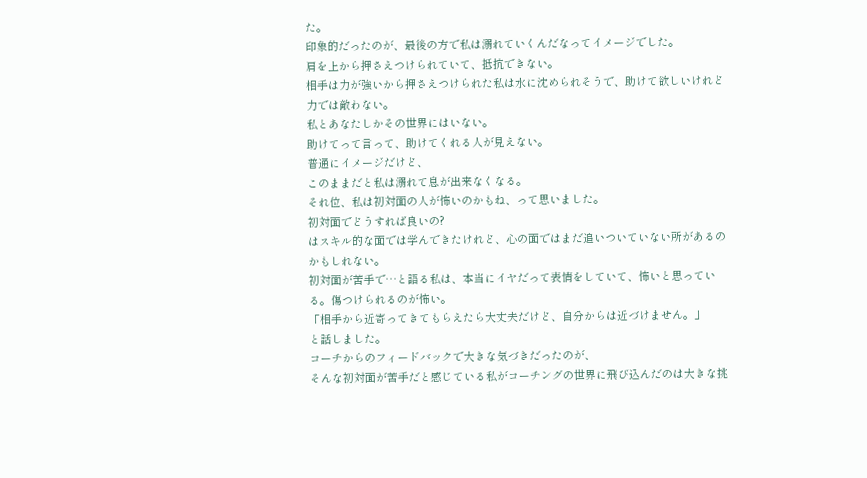た。
印象的だったのが、最後の方で私は溺れていくんだなってイメージでした。
肩を上から押さえつけられていて、抵抗できない。
相手は力が強いから押さえつけられた私は水に沈められそうで、助けて欲しいけれど力では敵わない。
私とあなたしかその世界にはいない。
助けてって言って、助けてくれる人が見えない。
普通にイメージだけど、
このままだと私は溺れて息が出来なくなる。
それ位、私は初対面の人が怖いのかもね、って思いました。
初対面でどうすれば良いの?
はスキル的な面では学んできたけれど、心の面ではまだ追いついていない所があるのかもしれない。
初対面が苦手で…と語る私は、本当にイヤだって表情をしていて、怖いと思っている。傷つけられるのが怖い。
「相手から近寄ってきてもらえたら大丈夫だけど、自分からは近づけません。」
と話しました。
コーチからのフィードバックで大きな気づきだったのが、
そんな初対面が苦手だと感じている私がコーチングの世界に飛び込んだのは大きな挑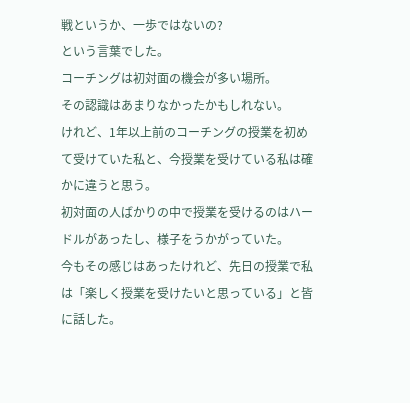戦というか、一歩ではないの?
という言葉でした。
コーチングは初対面の機会が多い場所。
その認識はあまりなかったかもしれない。
けれど、1年以上前のコーチングの授業を初めて受けていた私と、今授業を受けている私は確かに違うと思う。
初対面の人ばかりの中で授業を受けるのはハードルがあったし、様子をうかがっていた。
今もその感じはあったけれど、先日の授業で私は「楽しく授業を受けたいと思っている」と皆に話した。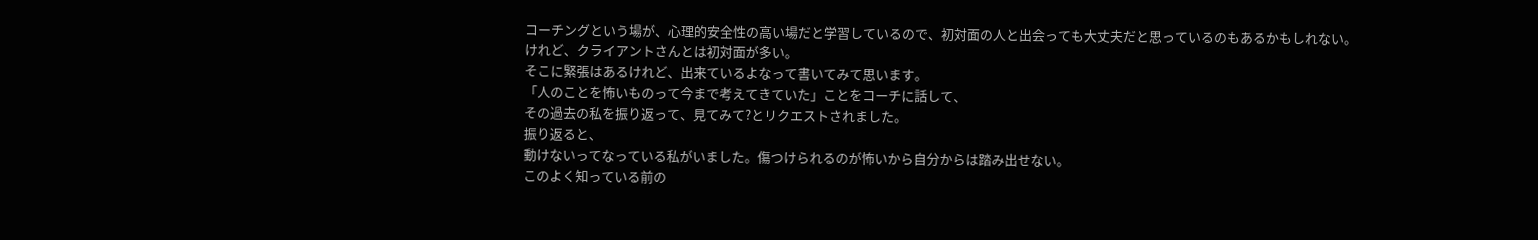コーチングという場が、心理的安全性の高い場だと学習しているので、初対面の人と出会っても大丈夫だと思っているのもあるかもしれない。
けれど、クライアントさんとは初対面が多い。
そこに緊張はあるけれど、出来ているよなって書いてみて思います。
「人のことを怖いものって今まで考えてきていた」ことをコーチに話して、
その過去の私を振り返って、見てみて?とリクエストされました。
振り返ると、
動けないってなっている私がいました。傷つけられるのが怖いから自分からは踏み出せない。
このよく知っている前の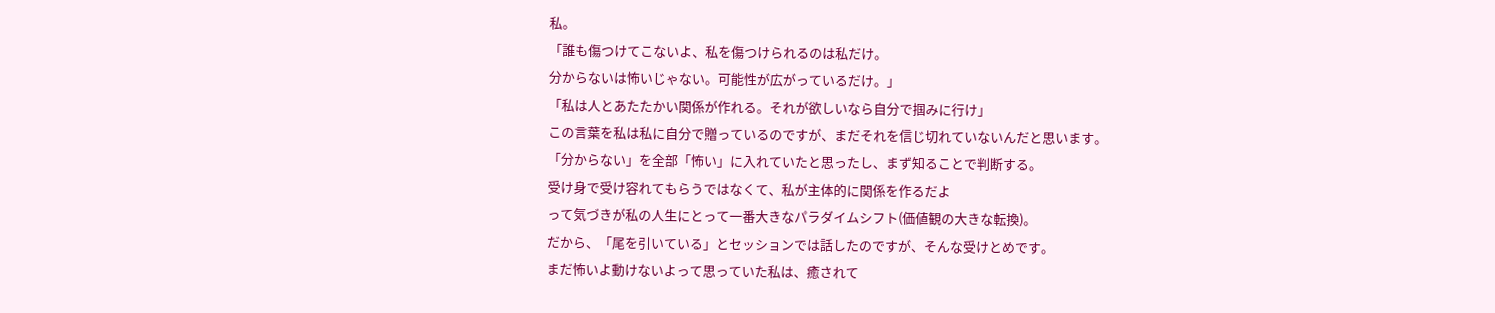私。
「誰も傷つけてこないよ、私を傷つけられるのは私だけ。
分からないは怖いじゃない。可能性が広がっているだけ。」
「私は人とあたたかい関係が作れる。それが欲しいなら自分で掴みに行け」
この言葉を私は私に自分で贈っているのですが、まだそれを信じ切れていないんだと思います。
「分からない」を全部「怖い」に入れていたと思ったし、まず知ることで判断する。
受け身で受け容れてもらうではなくて、私が主体的に関係を作るだよ
って気づきが私の人生にとって一番大きなパラダイムシフト(価値観の大きな転換)。
だから、「尾を引いている」とセッションでは話したのですが、そんな受けとめです。
まだ怖いよ動けないよって思っていた私は、癒されて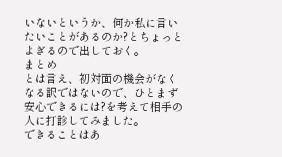いないというか、何か私に言いたいことがあるのか?とちょっとよぎるので出しておく。
まとめ
とは言え、初対面の機会がなくなる訳ではないので、ひとまず安心できるには?を考えて相手の人に打診してみました。
できることはあ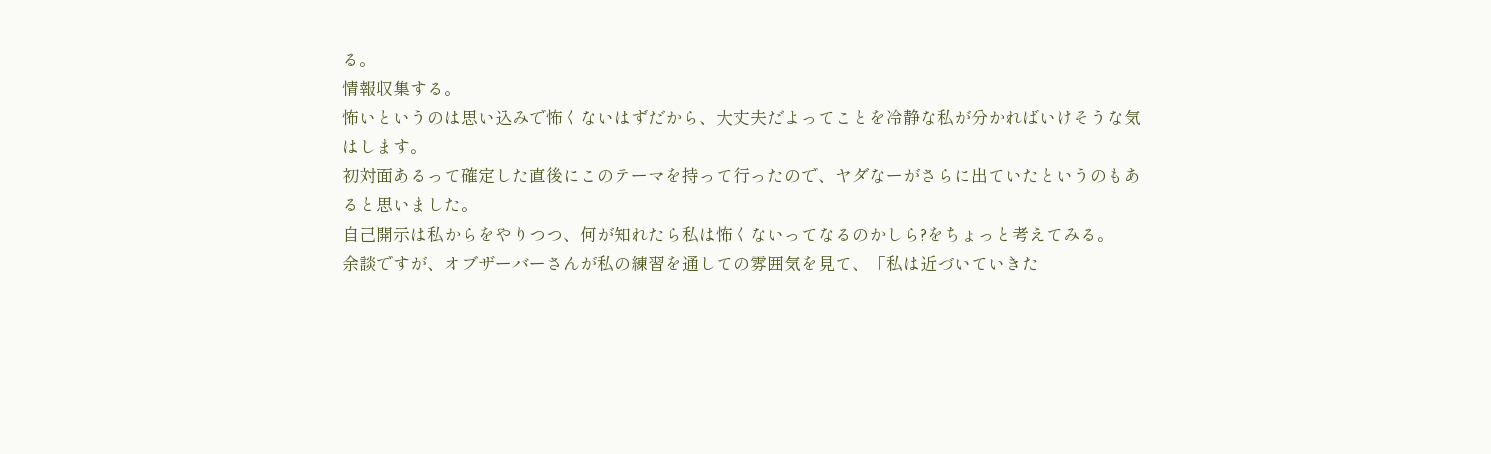る。
情報収集する。
怖いというのは思い込みで怖くないはずだから、大丈夫だよってことを冷静な私が分かればいけそうな気はします。
初対面あるって確定した直後にこのテーマを持って行ったので、ヤダなーがさらに出ていたというのもあると思いました。
自己開示は私からをやりつつ、何が知れたら私は怖くないってなるのかしら?をちょっと考えてみる。
余談ですが、オブザーバーさんが私の練習を通しての雰囲気を見て、「私は近づいていきた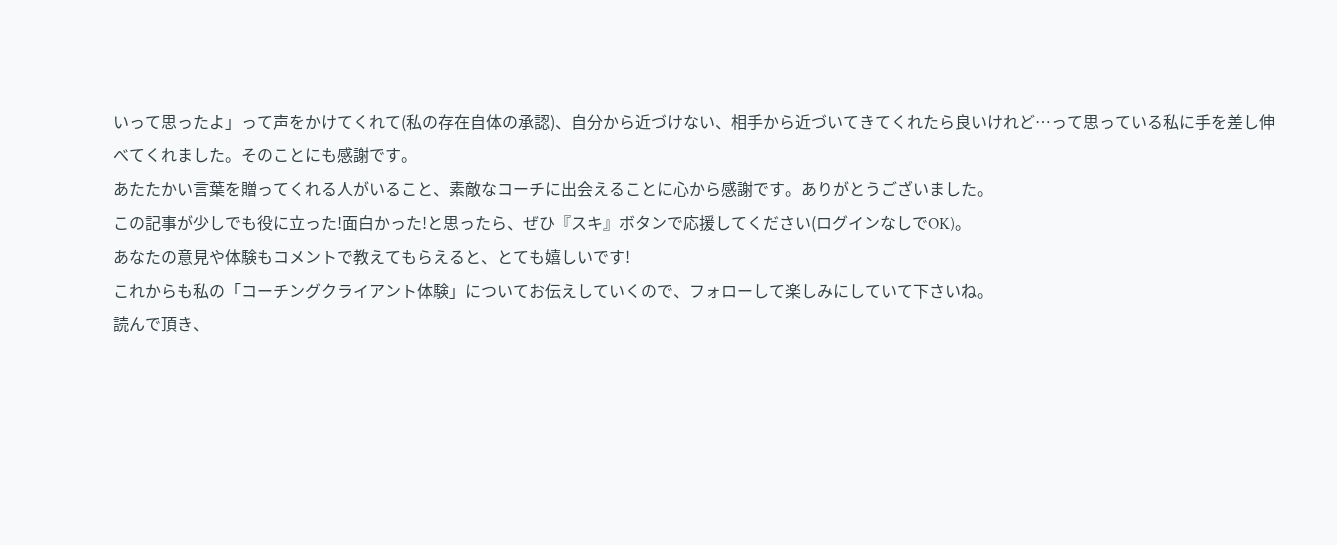いって思ったよ」って声をかけてくれて(私の存在自体の承認)、自分から近づけない、相手から近づいてきてくれたら良いけれど…って思っている私に手を差し伸べてくれました。そのことにも感謝です。
あたたかい言葉を贈ってくれる人がいること、素敵なコーチに出会えることに心から感謝です。ありがとうございました。
この記事が少しでも役に立った!面白かった!と思ったら、ぜひ『スキ』ボタンで応援してください(ログインなしでOK)。
あなたの意見や体験もコメントで教えてもらえると、とても嬉しいです!
これからも私の「コーチングクライアント体験」についてお伝えしていくので、フォローして楽しみにしていて下さいね。
読んで頂き、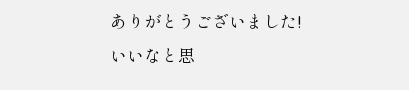ありがとうございました!
いいなと思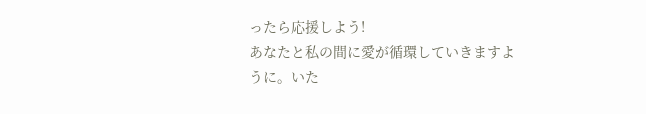ったら応援しよう!
あなたと私の間に愛が循環していきますように。いた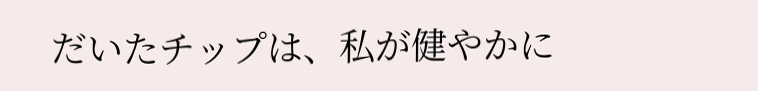だいたチップは、私が健やかに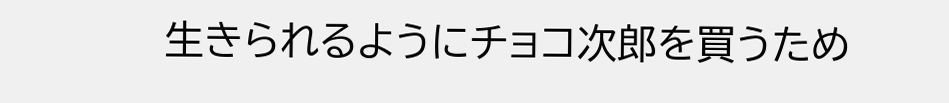生きられるようにチョコ次郎を買うため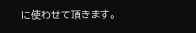に使わせて頂きます。